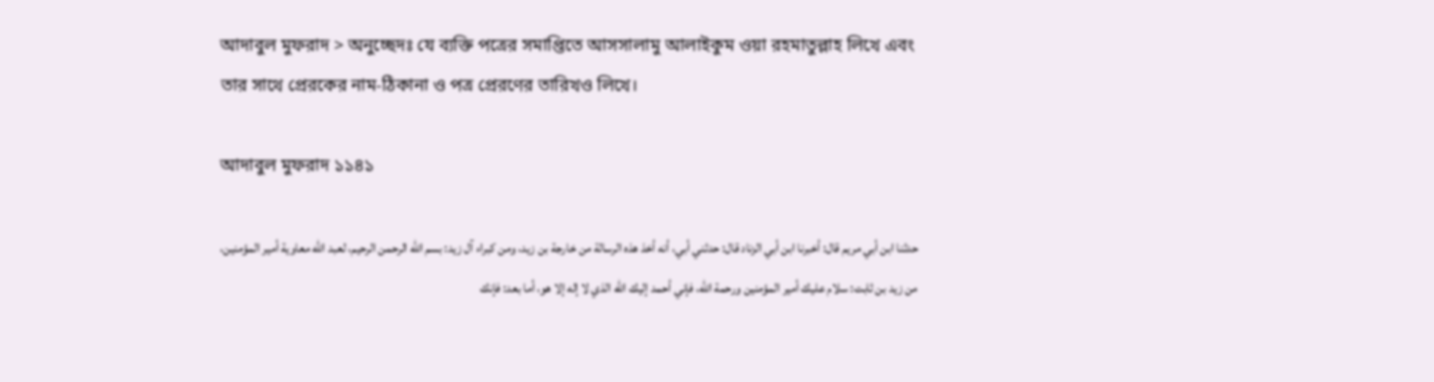আদাবুল মুফরাদ > অনুচ্ছেদঃ যে ব্যক্তি পত্রের সমাপ্তিতে আসসালামু আলাইকুম ওয়া রহমাতুল্লাহ লিখে এবং তার সাথে প্রেরকের নাম-ঠিকানা ও পত্র প্রেরণের তারিখও লিখে।

আদাবুল মুফরাদ ১১৪১

حدثنا ابن أبي مريم قال: أخبرنا ابن أبي الزناد قال: حدثني أبي، أنه أخذ هذه الرسالة من خارجة بن زيد، ومن كبراء آل زيد: بسم الله الرحمن الرحيم، لعبد الله معاوية أمير المؤمنين، من زيد بن ثابت: سلام عليك أمير المؤمنين ورحمة الله، فإني أحمد إليك الله الذي لا إله إلا هو، أما بعد: فإنك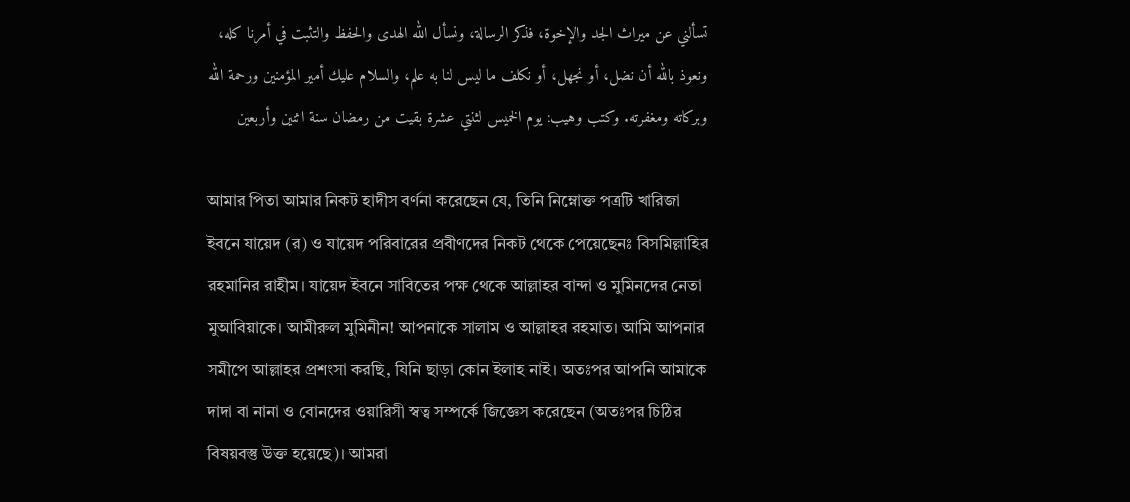تسألني عن ميراث الجد والإخوة، فذكر الرسالة، ونسأل الله الهدى والحفظ والتثبت في أمرنا كله، ونعوذ بالله أن نضل، أو نجهل، أو نكلف ما ليس لنا به علم، والسلام عليك أمير المؤمنين ورحمة الله وبركاته ومغفرته. وكتب وهيب: يوم الخميس لثنتي عشرة بقيت من رمضان سنة اثنين وأربعين

আমার পিতা আমার নিকট হাদীস বর্ণনা করেছেন যে, তিনি নিম্নোক্ত পত্রটি খারিজা ইবনে যায়েদ (র) ও যায়েদ পরিবারের প্রবীণদের নিকট থেকে পেয়েছেনঃ বিসমিল্লাহির রহমানির রাহীম। যায়েদ ইবনে সাবিতের পক্ষ থেকে আল্লাহর বান্দা ও মুমিনদের নেতা মুআবিয়াকে। আমীরুল মুমিনীন! আপনাকে সালাম ও আল্লাহর রহমাত। আমি আপনার সমীপে আল্লাহর প্রশংসা করছি, যিনি ছাড়া কোন ইলাহ নাই। অতঃপর আপনি আমাকে দাদা বা নানা ও বোনদের ওয়ারিসী স্বত্ব সম্পর্কে জিজ্ঞেস করেছেন (অতঃপর চিঠির বিষয়বস্তু উক্ত হয়েছে)। আমরা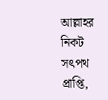আল্লাহর নিকট সৎপথ প্রাপ্তি,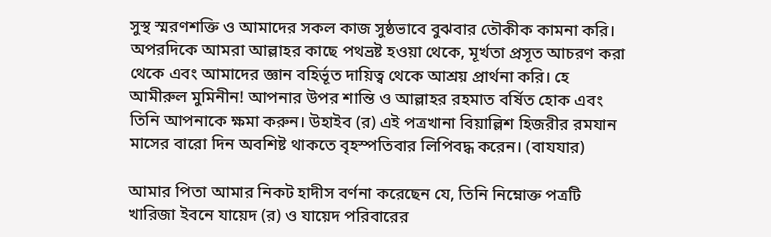সুস্থ স্মরণশক্তি ও আমাদের সকল কাজ সুষ্ঠভাবে বুঝবার তৌকীক কামনা করি। অপরদিকে আমরা আল্লাহর কাছে পথভ্রষ্ট হওয়া থেকে, মূর্খতা প্রসূত আচরণ করা থেকে এবং আমাদের জ্ঞান বহির্ভূত দায়িত্ব থেকে আশ্রয় প্রার্থনা করি। হে আমীরুল মুমিনীন! আপনার উপর শান্তি ও আল্লাহর রহমাত বর্ষিত হোক এবং তিনি আপনাকে ক্ষমা করুন। উহাইব (র) এই পত্ৰখানা বিয়াল্লিশ হিজরীর রমযান মাসের বারো দিন অবশিষ্ট থাকতে বৃহস্পতিবার লিপিবদ্ধ করেন। (বাযযার)

আমার পিতা আমার নিকট হাদীস বর্ণনা করেছেন যে, তিনি নিম্নোক্ত পত্রটি খারিজা ইবনে যায়েদ (র) ও যায়েদ পরিবারের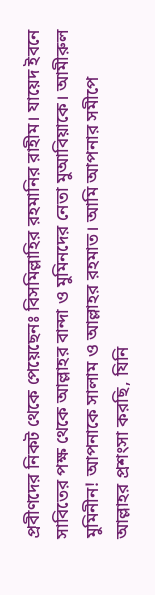প্রবীণদের নিকট থেকে পেয়েছেনঃ বিসমিল্লাহির রহমানির রাহীম। যায়েদ ইবনে সাবিতের পক্ষ থেকে আল্লাহর বান্দা ও মুমিনদের নেতা মুআবিয়াকে। আমীরুল মুমিনীন! আপনাকে সালাম ও আল্লাহর রহমাত। আমি আপনার সমীপে আল্লাহর প্রশংসা করছি, যিনি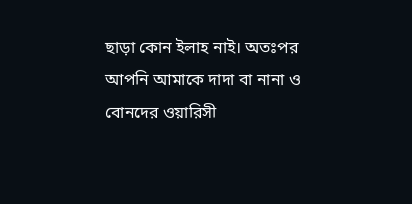ছাড়া কোন ইলাহ নাই। অতঃপর আপনি আমাকে দাদা বা নানা ও বোনদের ওয়ারিসী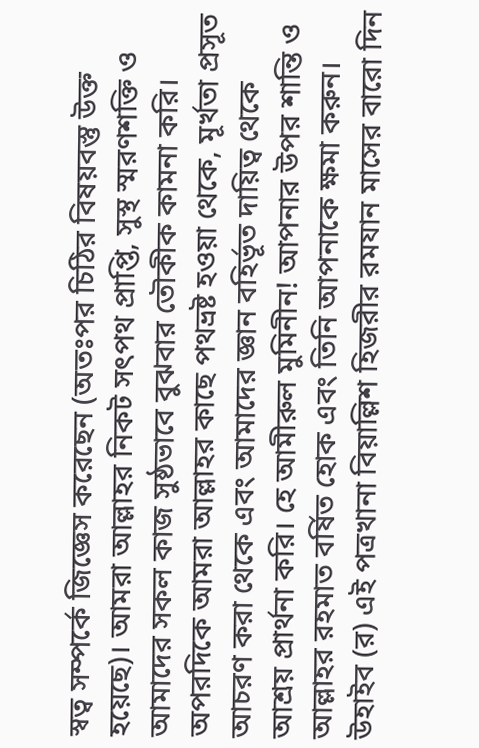স্বত্ব সম্পর্কে জিজ্ঞেস করেছেন (অতঃপর চিঠির বিষয়বস্তু উক্ত হয়েছে)। আমরা আল্লাহর নিকট সৎপথ প্রাপ্তি, সুস্থ স্মরণশক্তি ও আমাদের সকল কাজ সুষ্ঠভাবে বুঝবার তৌকীক কামনা করি। অপরদিকে আমরা আল্লাহর কাছে পথভ্রষ্ট হওয়া থেকে, মূর্খতা প্রসূত আচরণ করা থেকে এবং আমাদের জ্ঞান বহির্ভূত দায়িত্ব থেকে আশ্রয় প্রার্থনা করি। হে আমীরুল মুমিনীন! আপনার উপর শান্তি ও আল্লাহর রহমাত বর্ষিত হোক এবং তিনি আপনাকে ক্ষমা করুন। উহাইব (র) এই পত্ৰখানা বিয়াল্লিশ হিজরীর রমযান মাসের বারো দিন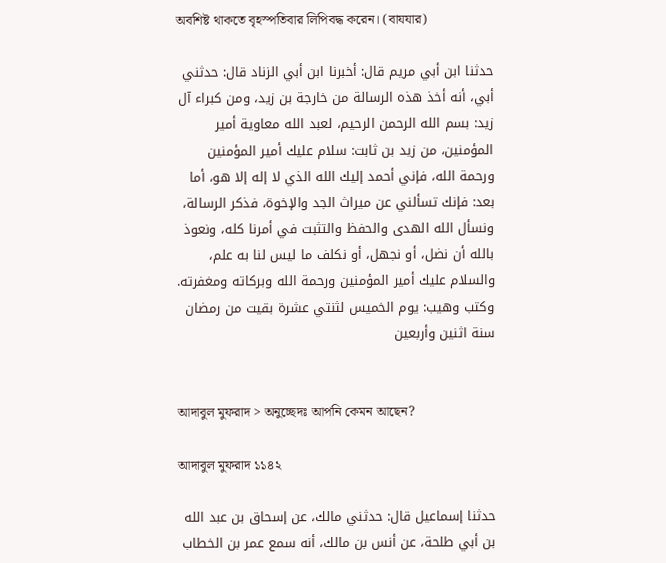অবশিষ্ট থাকতে বৃহস্পতিবার লিপিবদ্ধ করেন। (বাযযার)

حدثنا ابن أبي مريم قال: أخبرنا ابن أبي الزناد قال: حدثني أبي، أنه أخذ هذه الرسالة من خارجة بن زيد، ومن كبراء آل زيد: بسم الله الرحمن الرحيم، لعبد الله معاوية أمير المؤمنين، من زيد بن ثابت: سلام عليك أمير المؤمنين ورحمة الله، فإني أحمد إليك الله الذي لا إله إلا هو، أما بعد: فإنك تسألني عن ميراث الجد والإخوة، فذكر الرسالة، ونسأل الله الهدى والحفظ والتثبت في أمرنا كله، ونعوذ بالله أن نضل، أو نجهل، أو نكلف ما ليس لنا به علم، والسلام عليك أمير المؤمنين ورحمة الله وبركاته ومغفرته. وكتب وهيب: يوم الخميس لثنتي عشرة بقيت من رمضان سنة اثنين وأربعين


আদাবুল মুফরাদ > অনুচ্ছেদঃ আপনি কেমন আছেন?

আদাবুল মুফরাদ ১১৪২

حدثنا إسماعيل قال: حدثني مالك، عن إسحاق بن عبد الله بن أبي طلحة، عن أنس بن مالك، أنه سمع عمر بن الخطاب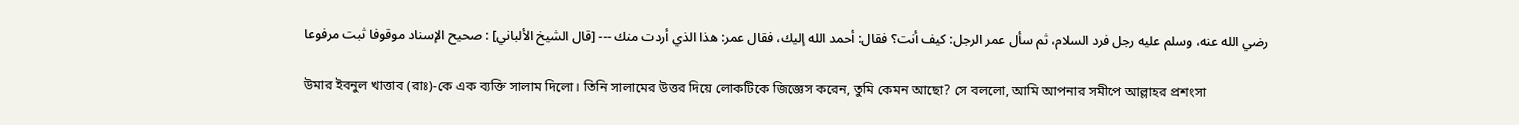رضي الله عنه، وسلم عليه رجل فرد السلام، ثم سأل عمر الرجل: كيف أنت؟ فقال: أحمد الله إليك، فقال عمر: هذا الذي أردت منك --- [قال الشيخ الألباني] : صحيح الإسناد موقوفا ثبت مرفوعا

উমার ইবনুল খাত্তাব (রাঃ)-কে এক ব্যক্তি সালাম দিলো। তিনি সালামের উত্তর দিয়ে লোকটিকে জিজ্ঞেস করেন, তুমি কেমন আছো? সে বললো, আমি আপনার সমীপে আল্লাহর প্রশংসা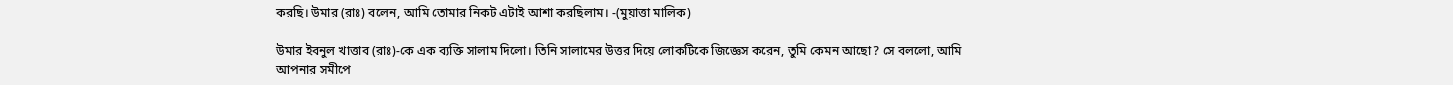করছি। উমার (রাঃ) বলেন, আমি তোমার নিকট এটাই আশা করছিলাম। -(মুয়াত্তা মালিক)

উমার ইবনুল খাত্তাব (রাঃ)-কে এক ব্যক্তি সালাম দিলো। তিনি সালামের উত্তর দিয়ে লোকটিকে জিজ্ঞেস করেন, তুমি কেমন আছো? সে বললো, আমি আপনার সমীপে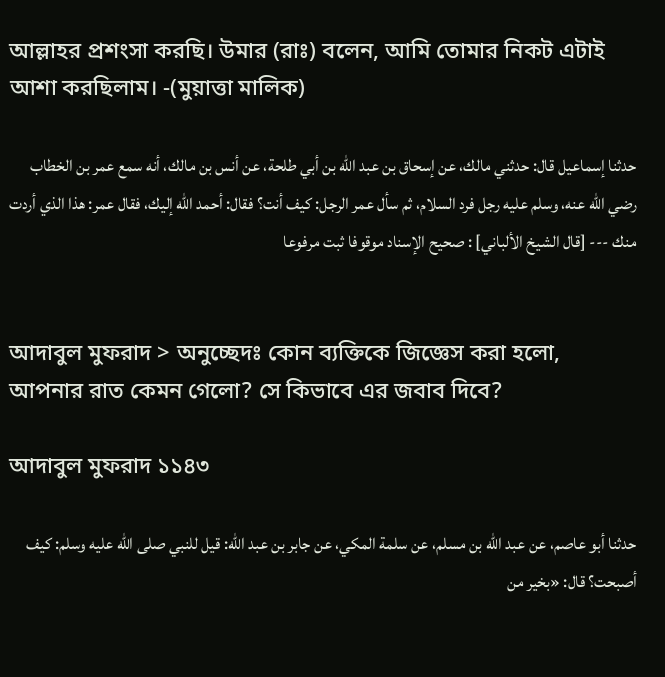আল্লাহর প্রশংসা করছি। উমার (রাঃ) বলেন, আমি তোমার নিকট এটাই আশা করছিলাম। -(মুয়াত্তা মালিক)

حدثنا إسماعيل قال: حدثني مالك، عن إسحاق بن عبد الله بن أبي طلحة، عن أنس بن مالك، أنه سمع عمر بن الخطاب رضي الله عنه، وسلم عليه رجل فرد السلام، ثم سأل عمر الرجل: كيف أنت؟ فقال: أحمد الله إليك، فقال عمر: هذا الذي أردت منك --- [قال الشيخ الألباني] : صحيح الإسناد موقوفا ثبت مرفوعا


আদাবুল মুফরাদ > অনুচ্ছেদঃ কোন ব্যক্তিকে জিজ্ঞেস করা হলো, আপনার রাত কেমন গেলো? সে কিভাবে এর জবাব দিবে?

আদাবুল মুফরাদ ১১৪৩

حدثنا أبو عاصم، عن عبد الله بن مسلم، عن سلمة المكي، عن جابر بن عبد الله: قيل للنبي صلى الله عليه وسلم: كيف أصبحت؟ قال: «بخير من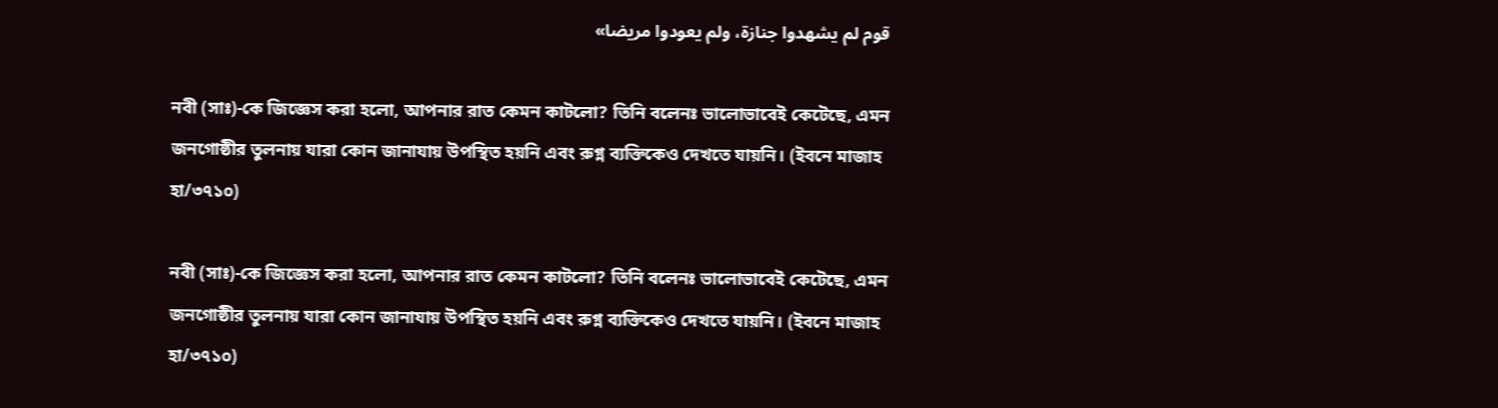قوم لم يشهدوا جنازة، ولم يعودوا مريضا»

নবী (সাঃ)-কে জিজ্ঞেস করা হলো, আপনার রাত কেমন কাটলো? তিনি বলেনঃ ভালোভাবেই কেটেছে, এমন জনগোষ্ঠীর তুলনায় যারা কোন জানাযায় উপস্থিত হয়নি এবং রুগ্ন ব্যক্তিকেও দেখতে যায়নি। (ইবনে মাজাহ হা/৩৭১০)

নবী (সাঃ)-কে জিজ্ঞেস করা হলো, আপনার রাত কেমন কাটলো? তিনি বলেনঃ ভালোভাবেই কেটেছে, এমন জনগোষ্ঠীর তুলনায় যারা কোন জানাযায় উপস্থিত হয়নি এবং রুগ্ন ব্যক্তিকেও দেখতে যায়নি। (ইবনে মাজাহ হা/৩৭১০)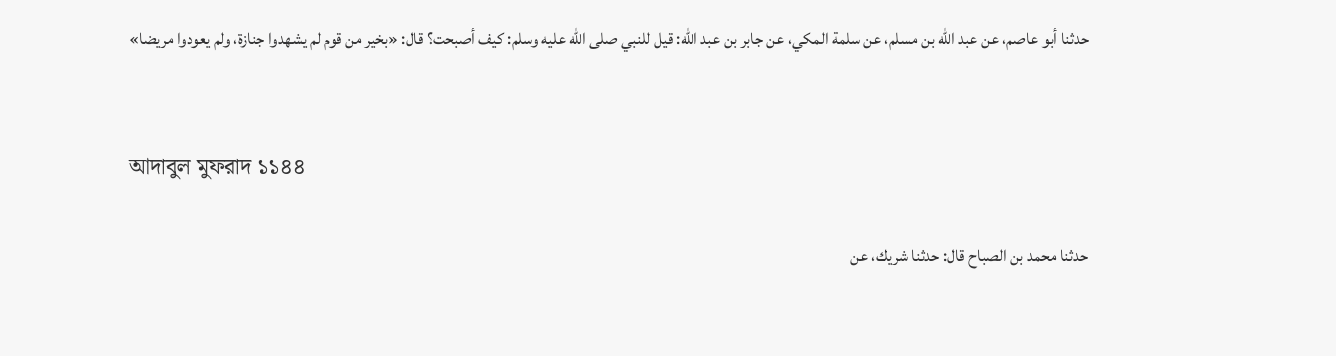حدثنا أبو عاصم، عن عبد الله بن مسلم، عن سلمة المكي، عن جابر بن عبد الله: قيل للنبي صلى الله عليه وسلم: كيف أصبحت؟ قال: «بخير من قوم لم يشهدوا جنازة، ولم يعودوا مريضا»


আদাবুল মুফরাদ ১১৪৪

حدثنا محمد بن الصباح قال: حدثنا شريك، عن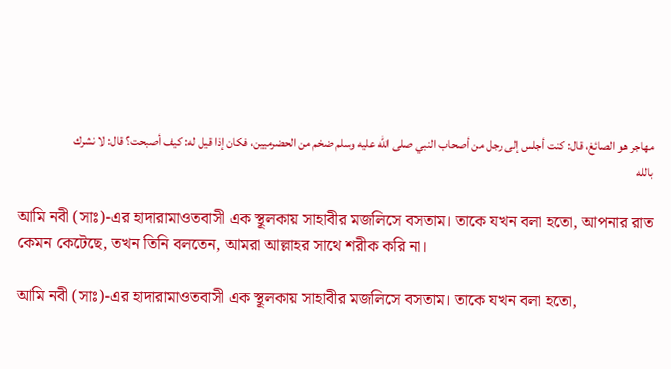مهاجر هو الصائغ، قال: كنت أجلس إلى رجل من أصحاب النبي صلى الله عليه وسلم ضخم من الحضرميين، فكان إذا قيل له: كيف أصبحت؟ قال: لا نشرك بالله

আমি নবী (সাঃ)-এর হাদারামাওতবাসী এক স্থূলকায় সাহাবীর মজলিসে বসতাম। তাকে যখন বলা হতো, আপনার রাত কেমন কেটেছে, তখন তিনি বলতেন, আমরা আল্লাহর সাথে শরীক করি না।

আমি নবী (সাঃ)-এর হাদারামাওতবাসী এক স্থূলকায় সাহাবীর মজলিসে বসতাম। তাকে যখন বলা হতো,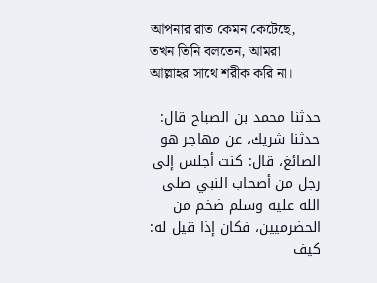আপনার রাত কেমন কেটেছে, তখন তিনি বলতেন, আমরা আল্লাহর সাথে শরীক করি না।

حدثنا محمد بن الصباح قال: حدثنا شريك، عن مهاجر هو الصائغ، قال: كنت أجلس إلى رجل من أصحاب النبي صلى الله عليه وسلم ضخم من الحضرميين، فكان إذا قيل له: كيف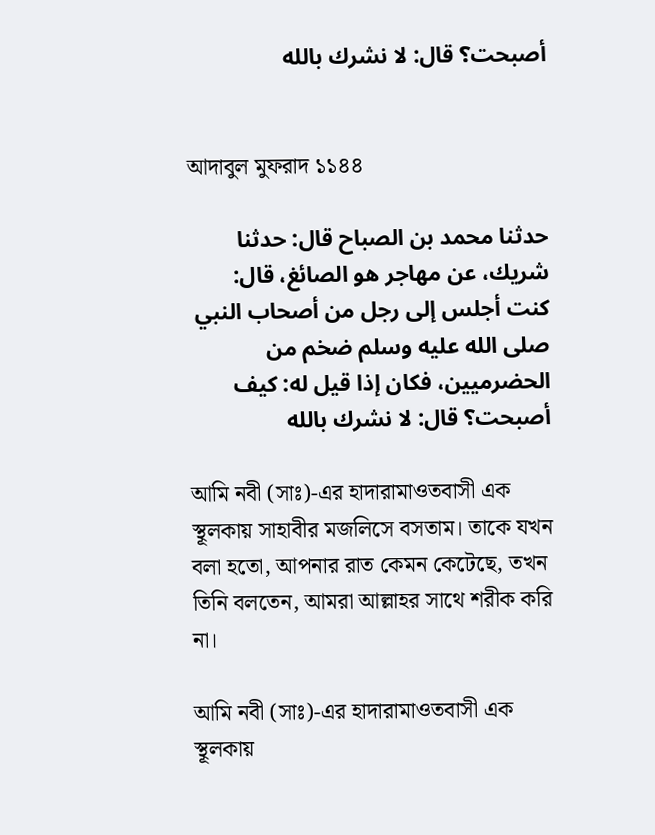أصبحت؟ قال: لا نشرك بالله


আদাবুল মুফরাদ ১১৪৪

حدثنا محمد بن الصباح قال: حدثنا شريك، عن مهاجر هو الصائغ، قال: كنت أجلس إلى رجل من أصحاب النبي صلى الله عليه وسلم ضخم من الحضرميين، فكان إذا قيل له: كيف أصبحت؟ قال: لا نشرك بالله

আমি নবী (সাঃ)-এর হাদারামাওতবাসী এক স্থূলকায় সাহাবীর মজলিসে বসতাম। তাকে যখন বলা হতো, আপনার রাত কেমন কেটেছে, তখন তিনি বলতেন, আমরা আল্লাহর সাথে শরীক করি না।

আমি নবী (সাঃ)-এর হাদারামাওতবাসী এক স্থূলকায়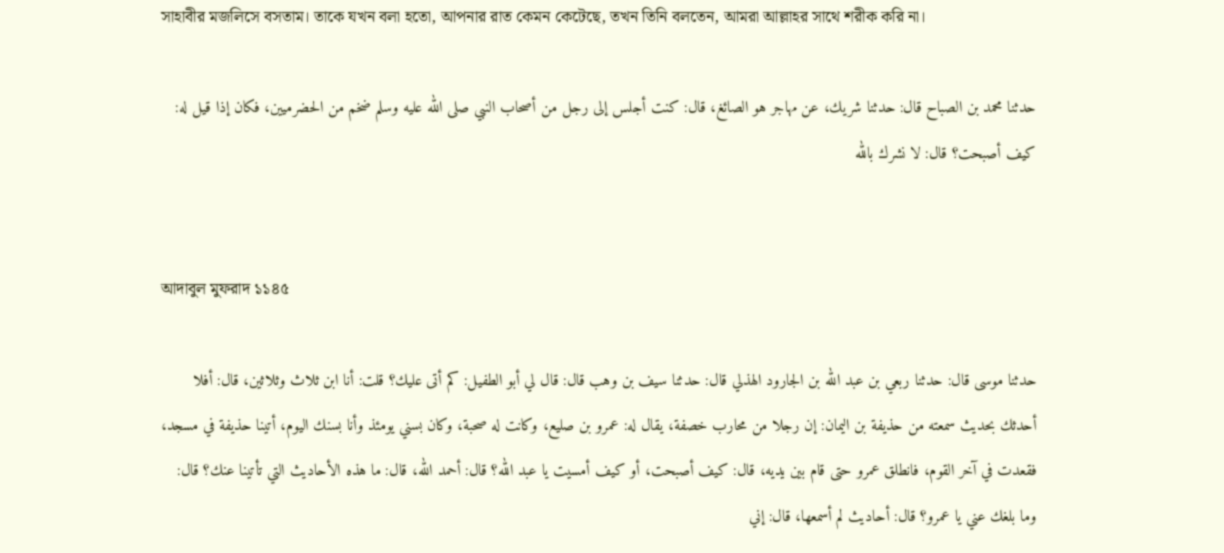সাহাবীর মজলিসে বসতাম। তাকে যখন বলা হতো, আপনার রাত কেমন কেটেছে, তখন তিনি বলতেন, আমরা আল্লাহর সাথে শরীক করি না।

حدثنا محمد بن الصباح قال: حدثنا شريك، عن مهاجر هو الصائغ، قال: كنت أجلس إلى رجل من أصحاب النبي صلى الله عليه وسلم ضخم من الحضرميين، فكان إذا قيل له: كيف أصبحت؟ قال: لا نشرك بالله


আদাবুল মুফরাদ ১১৪৫

حدثنا موسى قال: حدثنا ربعي بن عبد الله بن الجارود الهذلي قال: حدثنا سيف بن وهب قال: قال لي أبو الطفيل: كم أتى عليك؟ قلت: أنا ابن ثلاث وثلاثين، قال: أفلا أحدثك بحديث سمعته من حذيفة بن اليمان: إن رجلا من محارب خصفة، يقال له: عمرو بن صليع، وكانت له صحبة، وكان بسني يومئذ وأنا بسنك اليوم، أتينا حذيفة في مسجد، فقعدت في آخر القوم، فانطلق عمرو حتى قام بين يديه، قال: كيف أصبحت، أو كيف أمسيت يا عبد الله؟ قال: أحمد الله، قال: ما هذه الأحاديث التي تأتينا عنك؟ قال: وما بلغك عني يا عمرو؟ قال: أحاديث لم أسمعها، قال: إني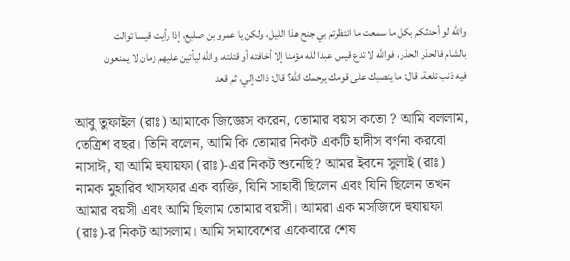والله لو أحدثكم بكل ما سمعت ما انتظرتم بي جنح هذا الليل، ولكن يا عمرو بن صليع، إذا رأيت قيسا توالت بالشام فالحذر الحذر، فوالله لا تدع قيس عبدا لله مؤمنا إلا أخافته أو قتلته، والله ليأتين عليهم زمان لا يمنعون فيه ذنب تلعة، قال: ما ينصبك على قومك يرحمك الله؟ قال: ذاك إلي، ثم قعد

আবু তুফাইল (রাঃ) আমাকে জিজ্ঞেস করেন, তোমার বয়স কতো ? আমি বললাম, তেত্রিশ বছর। তিনি বলেন, আমি কি তোমার নিকট একটি হাদীস বর্ণনা করবো নাসাঈ, যা আমি হুযায়ফা (রাঃ)-এর নিকট শুনেছি? আমর ইবনে সুলাই (রাঃ) নামক মুহারিব খাসফার এক ব্যক্তি, যিনি সাহাবী ছিলেন এবং যিনি ছিলেন তখন আমার বয়সী এবং আমি ছিলাম তোমার বয়সী। আমরা এক মসজিদে হুযায়ফা (রাঃ)-র নিকট আসলাম। আমি সমাবেশের একেবারে শেষ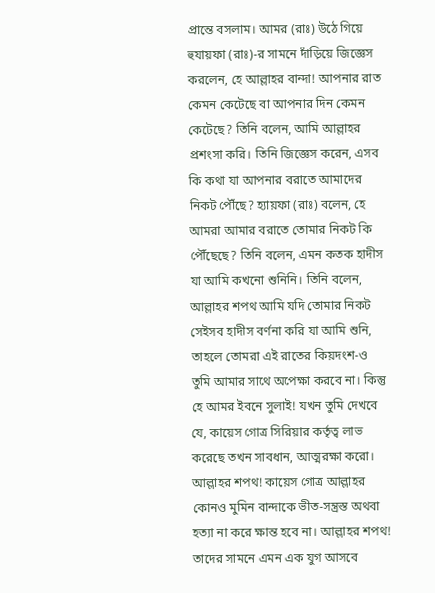প্রান্তে বসলাম। আমর (রাঃ) উঠে গিয়ে হুযায়ফা (রাঃ)-র সামনে দাঁড়িয়ে জিজ্ঞেস করলেন, হে আল্লাহর বান্দা! আপনার রাত কেমন কেটেছে বা আপনার দিন কেমন কেটেছে? তিনি বলেন, আমি আল্লাহর প্রশংসা করি। তিনি জিজ্ঞেস করেন, এসব কি কথা যা আপনার বরাতে আমাদের নিকট পৌঁছে? হ্যায়ফা (রাঃ) বলেন, হে আমরা আমার বরাতে তোমার নিকট কি পৌঁছেছে? তিনি বলেন, এমন কতক হাদীস যা আমি কখনো শুনিনি। তিনি বলেন, আল্লাহর শপথ আমি যদি তোমার নিকট সেইসব হাদীস বর্ণনা করি যা আমি শুনি, তাহলে তোমরা এই রাতের কিয়দংশ-ও তুমি আমার সাথে অপেক্ষা করবে না। কিন্তু হে আমর ইবনে সুলাই! যখন তুমি দেখবে যে, কায়েস গোত্র সিরিয়ার কর্তৃত্ব লাভ করেছে তখন সাবধান, আত্মরক্ষা করো। আল্লাহর শপথ! কায়েস গোত্র আল্লাহর কোনও মুমিন বান্দাকে ভীত-সন্ত্রস্ত অথবা হত্যা না করে ক্ষান্ত হবে না। আল্লাহর শপথ! তাদের সামনে এমন এক যুগ আসবে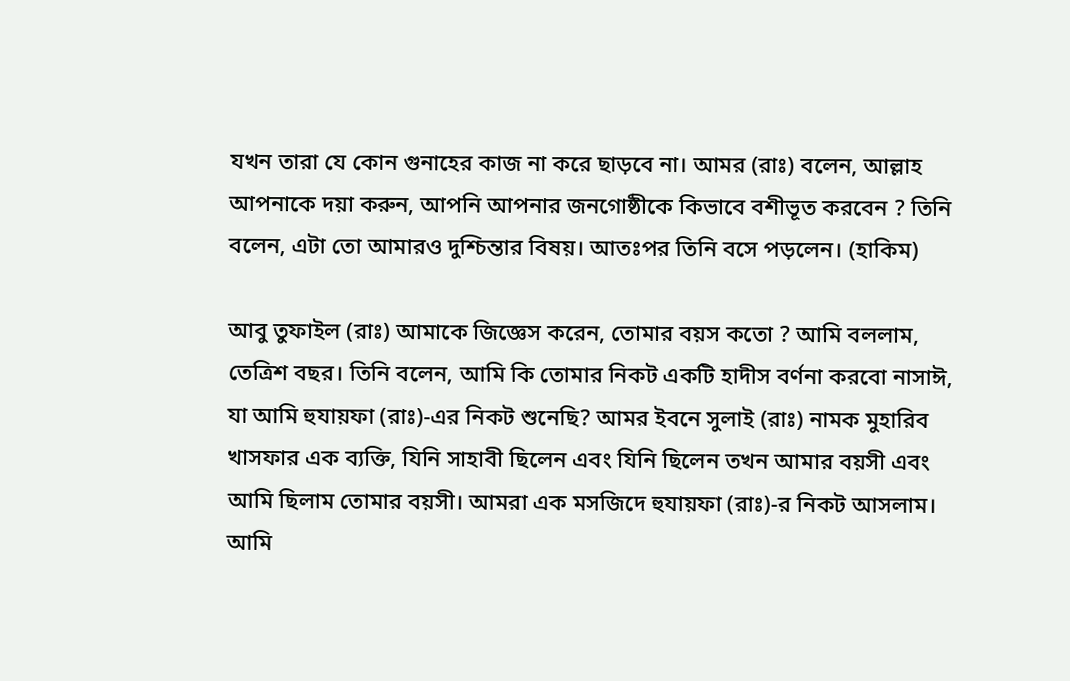যখন তারা যে কোন গুনাহের কাজ না করে ছাড়বে না। আমর (রাঃ) বলেন, আল্লাহ আপনাকে দয়া করুন, আপনি আপনার জনগোষ্ঠীকে কিভাবে বশীভূত করবেন ? তিনি বলেন, এটা তো আমারও দুশ্চিন্তার বিষয়। আতঃপর তিনি বসে পড়লেন। (হাকিম)

আবু তুফাইল (রাঃ) আমাকে জিজ্ঞেস করেন, তোমার বয়স কতো ? আমি বললাম, তেত্রিশ বছর। তিনি বলেন, আমি কি তোমার নিকট একটি হাদীস বর্ণনা করবো নাসাঈ, যা আমি হুযায়ফা (রাঃ)-এর নিকট শুনেছি? আমর ইবনে সুলাই (রাঃ) নামক মুহারিব খাসফার এক ব্যক্তি, যিনি সাহাবী ছিলেন এবং যিনি ছিলেন তখন আমার বয়সী এবং আমি ছিলাম তোমার বয়সী। আমরা এক মসজিদে হুযায়ফা (রাঃ)-র নিকট আসলাম। আমি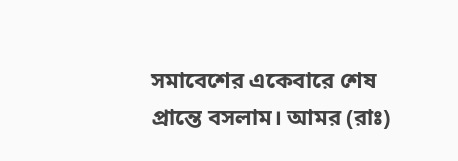সমাবেশের একেবারে শেষ প্রান্তে বসলাম। আমর (রাঃ)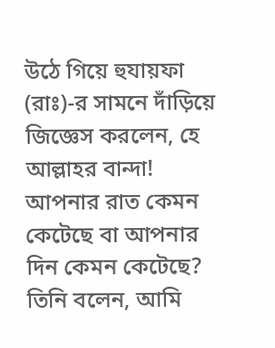উঠে গিয়ে হুযায়ফা (রাঃ)-র সামনে দাঁড়িয়ে জিজ্ঞেস করলেন, হে আল্লাহর বান্দা! আপনার রাত কেমন কেটেছে বা আপনার দিন কেমন কেটেছে? তিনি বলেন, আমি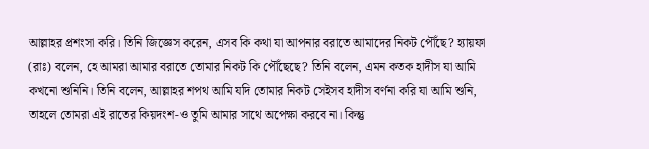আল্লাহর প্রশংসা করি। তিনি জিজ্ঞেস করেন, এসব কি কথা যা আপনার বরাতে আমাদের নিকট পৌঁছে? হ্যায়ফা (রাঃ) বলেন, হে আমরা আমার বরাতে তোমার নিকট কি পৌঁছেছে? তিনি বলেন, এমন কতক হাদীস যা আমি কখনো শুনিনি। তিনি বলেন, আল্লাহর শপথ আমি যদি তোমার নিকট সেইসব হাদীস বর্ণনা করি যা আমি শুনি, তাহলে তোমরা এই রাতের কিয়দংশ-ও তুমি আমার সাথে অপেক্ষা করবে না। কিন্তু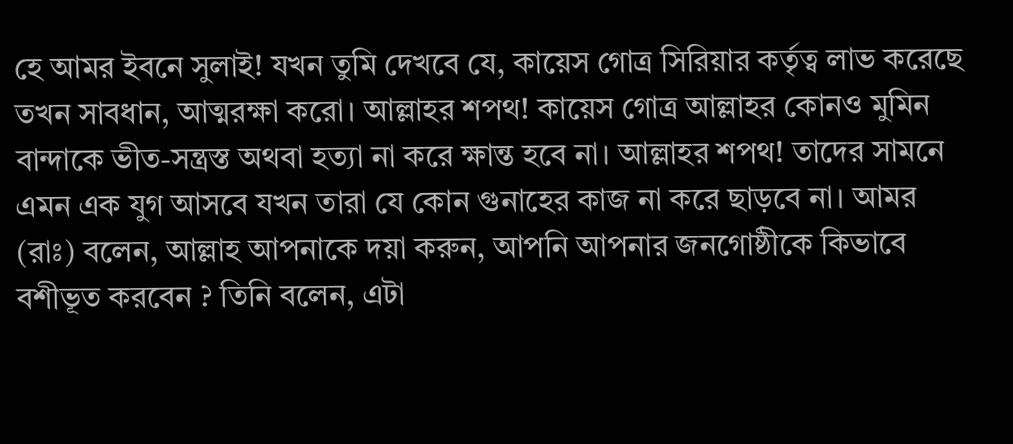হে আমর ইবনে সুলাই! যখন তুমি দেখবে যে, কায়েস গোত্র সিরিয়ার কর্তৃত্ব লাভ করেছে তখন সাবধান, আত্মরক্ষা করো। আল্লাহর শপথ! কায়েস গোত্র আল্লাহর কোনও মুমিন বান্দাকে ভীত-সন্ত্রস্ত অথবা হত্যা না করে ক্ষান্ত হবে না। আল্লাহর শপথ! তাদের সামনে এমন এক যুগ আসবে যখন তারা যে কোন গুনাহের কাজ না করে ছাড়বে না। আমর (রাঃ) বলেন, আল্লাহ আপনাকে দয়া করুন, আপনি আপনার জনগোষ্ঠীকে কিভাবে বশীভূত করবেন ? তিনি বলেন, এটা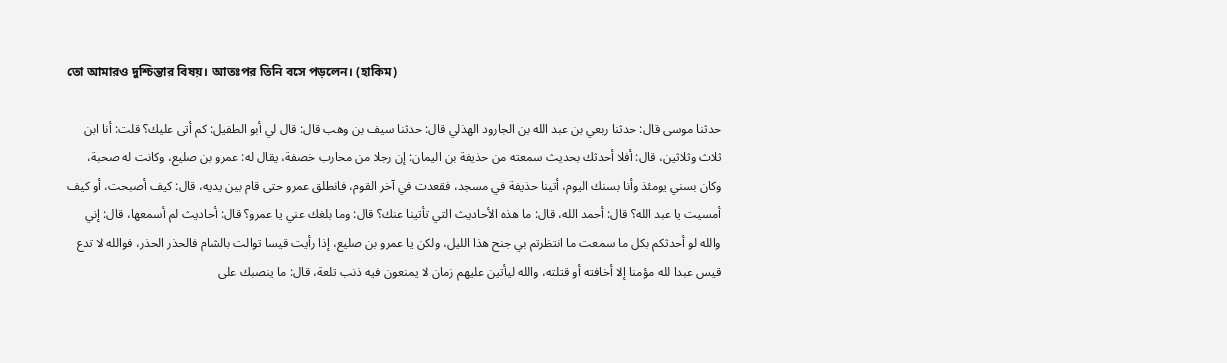তো আমারও দুশ্চিন্তার বিষয়। আতঃপর তিনি বসে পড়লেন। (হাকিম)

حدثنا موسى قال: حدثنا ربعي بن عبد الله بن الجارود الهذلي قال: حدثنا سيف بن وهب قال: قال لي أبو الطفيل: كم أتى عليك؟ قلت: أنا ابن ثلاث وثلاثين، قال: أفلا أحدثك بحديث سمعته من حذيفة بن اليمان: إن رجلا من محارب خصفة، يقال له: عمرو بن صليع، وكانت له صحبة، وكان بسني يومئذ وأنا بسنك اليوم، أتينا حذيفة في مسجد، فقعدت في آخر القوم، فانطلق عمرو حتى قام بين يديه، قال: كيف أصبحت، أو كيف أمسيت يا عبد الله؟ قال: أحمد الله، قال: ما هذه الأحاديث التي تأتينا عنك؟ قال: وما بلغك عني يا عمرو؟ قال: أحاديث لم أسمعها، قال: إني والله لو أحدثكم بكل ما سمعت ما انتظرتم بي جنح هذا الليل، ولكن يا عمرو بن صليع، إذا رأيت قيسا توالت بالشام فالحذر الحذر، فوالله لا تدع قيس عبدا لله مؤمنا إلا أخافته أو قتلته، والله ليأتين عليهم زمان لا يمنعون فيه ذنب تلعة، قال: ما ينصبك على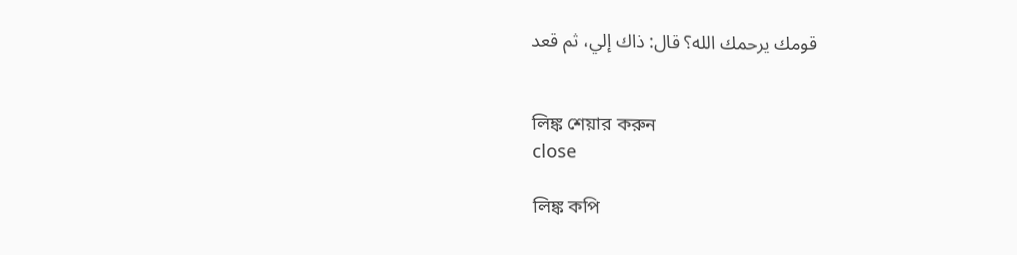قومك يرحمك الله؟ قال: ذاك إلي، ثم قعد


লিঙ্ক শেয়ার করুন
close

লিঙ্ক কপি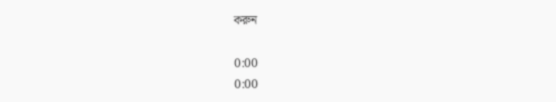করুন

0:00
0:00